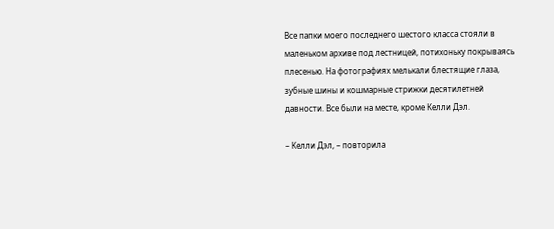Все папки моего последнего шестого класса стояли в маленьком архиве под лестницей, потихоньку покрываясь плесенью. На фотографиях мелькали блестящие глаза, зубные шины и кошмарные стрижки десятилетней давности. Все были на месте, кроме Келли Дэл.

– Келли Дэл, – повторила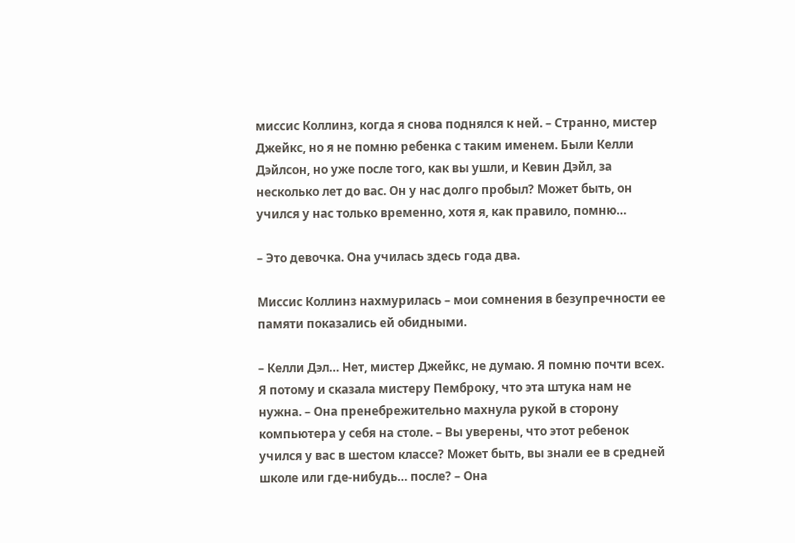миссис Коллинз, когда я снова поднялся к ней. – Странно, мистер Джейкс, но я не помню ребенка с таким именем. Были Келли Дэйлсон, но уже после того, как вы ушли, и Кевин Дэйл, за несколько лет до вас. Он у нас долго пробыл? Может быть, он учился у нас только временно, хотя я, как правило, помню…

– Это девочка. Она училась здесь года два.

Миссис Коллинз нахмурилась – мои сомнения в безупречности ее памяти показались ей обидными.

– Келли Дэл… Нет, мистер Джейкс, не думаю. Я помню почти всех. Я потому и сказала мистеру Пемброку, что эта штука нам не нужна. – Она пренебрежительно махнула рукой в сторону компьютера у себя на столе. – Вы уверены, что этот ребенок учился у вас в шестом классе? Может быть, вы знали ее в средней школе или где-нибудь… после? – Она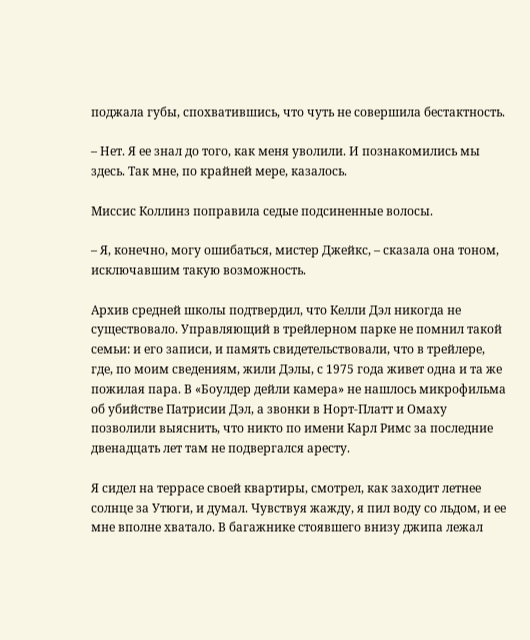поджала губы, спохватившись, что чуть не совершила бестактность.

– Нет. Я ее знал до того, как меня уволили. И познакомились мы здесь. Так мне, по крайней мере, казалось.

Миссис Коллинз поправила седые подсиненные волосы.

– Я, конечно, могу ошибаться, мистер Джейкс, – сказала она тоном, исключавшим такую возможность.

Архив средней школы подтвердил, что Келли Дэл никогда не существовало. Управляющий в трейлерном парке не помнил такой семьи: и его записи, и память свидетельствовали, что в трейлере, где, по моим сведениям, жили Дэлы, с 1975 года живет одна и та же пожилая пара. В «Боулдер дейли камера» не нашлось микрофильма об убийстве Патрисии Дэл, а звонки в Норт-Платт и Омаху позволили выяснить, что никто по имени Карл Римс за последние двенадцать лет там не подвергался аресту.

Я сидел на террасе своей квартиры, смотрел, как заходит летнее солнце за Утюги, и думал. Чувствуя жажду, я пил воду со льдом, и ее мне вполне хватало. В багажнике стоявшего внизу джипа лежал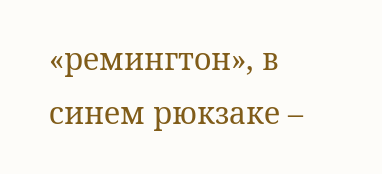«ремингтон», в синем рюкзаке –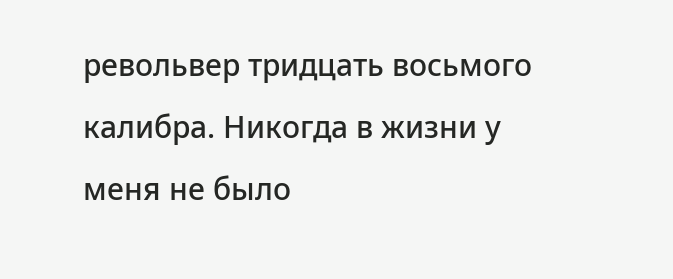револьвер тридцать восьмого калибра. Никогда в жизни у меня не было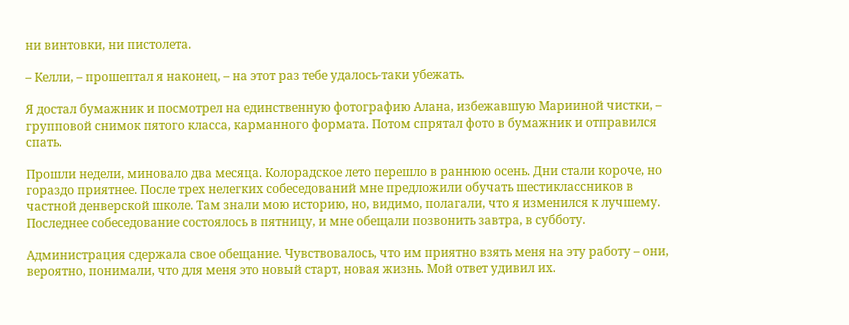ни винтовки, ни пистолета.

– Келли, – прошептал я наконец, – на этот раз тебе удалось-таки убежать.

Я достал бумажник и посмотрел на единственную фотографию Алана, избежавшую Марииной чистки, – групповой снимок пятого класса, карманного формата. Потом спрятал фото в бумажник и отправился спать.

Прошли недели, миновало два месяца. Колорадское лето перешло в раннюю осень. Дни стали короче, но гораздо приятнее. После трех нелегких собеседований мне предложили обучать шестиклассников в частной денверской школе. Там знали мою историю, но, видимо, полагали, что я изменился к лучшему. Последнее собеседование состоялось в пятницу, и мне обещали позвонить завтра, в субботу.

Администрация сдержала свое обещание. Чувствовалось, что им приятно взять меня на эту работу – они, вероятно, понимали, что для меня это новый старт, новая жизнь. Мой ответ удивил их.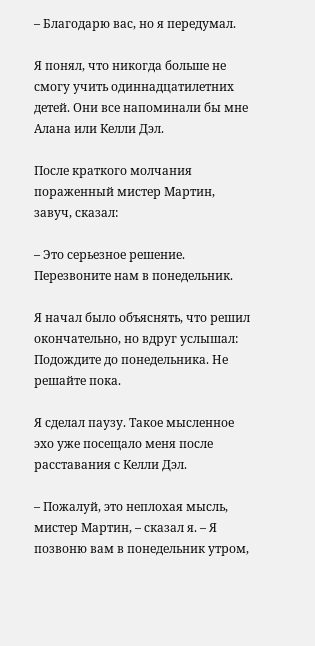– Благодарю вас, но я передумал.

Я понял, что никогда больше не смогу учить одиннадцатилетних детей. Они все напоминали бы мне Алана или Келли Дэл.

После краткого молчания пораженный мистер Мартин, завуч, сказал:

– Это серьезное решение. Перезвоните нам в понедельник.

Я начал было объяснять, что решил окончательно, но вдруг услышал: Подождите до понедельника. Не решайте пока.

Я сделал паузу. Такое мысленное эхо уже посещало меня после расставания с Келли Дэл.

– Пожалуй, это неплохая мысль, мистер Мартин, – сказал я. – Я позвоню вам в понедельник утром,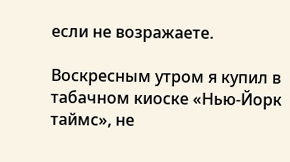если не возражаете.

Воскресным утром я купил в табачном киоске «Нью-Йорк таймс», не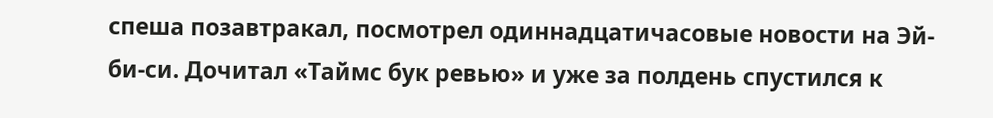спеша позавтракал, посмотрел одиннадцатичасовые новости на Эй-би-си. Дочитал «Таймс бук ревью» и уже за полдень спустился к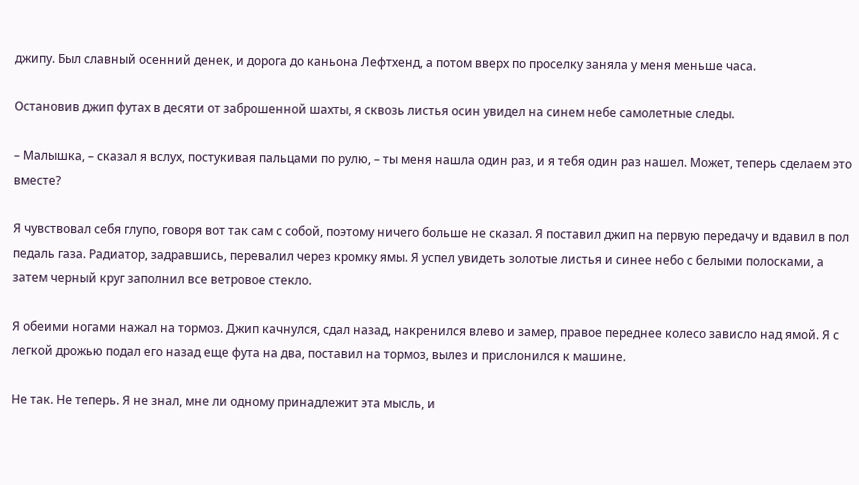джипу. Был славный осенний денек, и дорога до каньона Лефтхенд, а потом вверх по проселку заняла у меня меньше часа.

Остановив джип футах в десяти от заброшенной шахты, я сквозь листья осин увидел на синем небе самолетные следы.

– Малышка, – сказал я вслух, постукивая пальцами по рулю, – ты меня нашла один раз, и я тебя один раз нашел. Может, теперь сделаем это вместе?

Я чувствовал себя глупо, говоря вот так сам с собой, поэтому ничего больше не сказал. Я поставил джип на первую передачу и вдавил в пол педаль газа. Радиатор, задравшись, перевалил через кромку ямы. Я успел увидеть золотые листья и синее небо с белыми полосками, а затем черный круг заполнил все ветровое стекло.

Я обеими ногами нажал на тормоз. Джип качнулся, сдал назад, накренился влево и замер, правое переднее колесо зависло над ямой. Я с легкой дрожью подал его назад еще фута на два, поставил на тормоз, вылез и прислонился к машине.

Не так. Не теперь. Я не знал, мне ли одному принадлежит эта мысль, и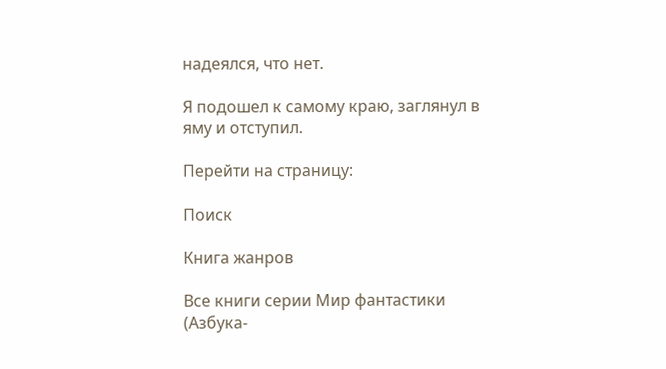надеялся, что нет.

Я подошел к самому краю, заглянул в яму и отступил.

Перейти на страницу:

Поиск

Книга жанров

Все книги серии Мир фантастики (Азбука-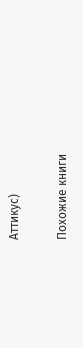Аттикус)

Похожие книги